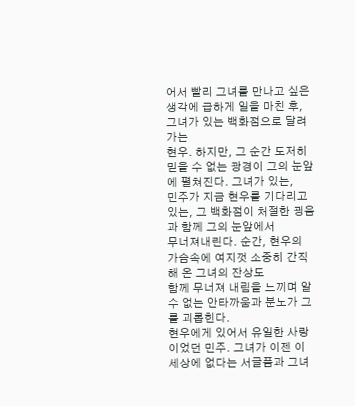어서 빨리 그녀를 만나고 싶은 생각에 급하게 일을 마친 후, 그녀가 있는 백화점으로 달려가는
현우. 하지만, 그 순간 도저히 믿을 수 없는 광경이 그의 눈앞에 펼쳐진다. 그녀가 있는,
민주가 지금 현우를 기다리고 있는, 그 백화점이 처절한 굉음과 함께 그의 눈앞에서
무너져내린다. 순간, 현우의 가슴속에 여지껏 소중히 간직해 온 그녀의 잔상도
함께 무너져 내림을 느끼며 알 수 없는 안타까움과 분노가 그를 괴롭힌다.
현우에게 있어서 유일한 사랑이었던 민주. 그녀가 이젠 이 세상에 없다는 서글픔과 그녀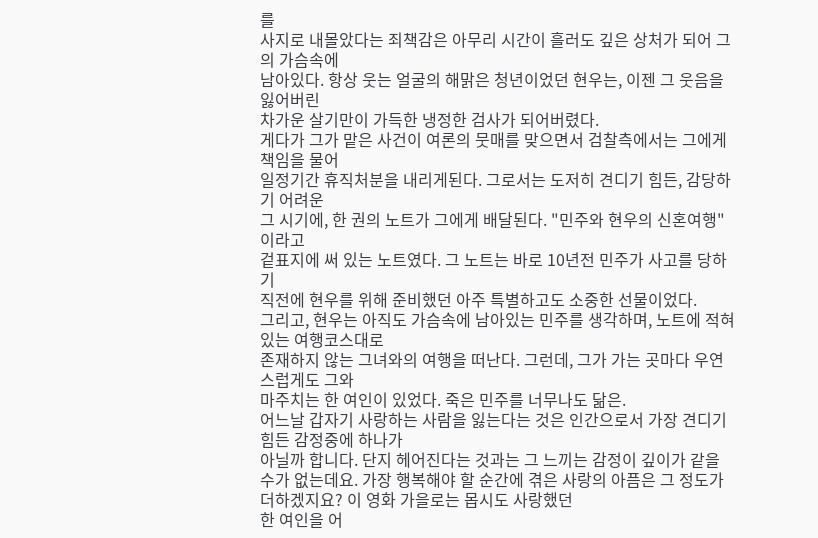를
사지로 내몰았다는 죄책감은 아무리 시간이 흘러도 깊은 상처가 되어 그의 가슴속에
남아있다. 항상 웃는 얼굴의 해맑은 청년이었던 현우는, 이젠 그 웃음을 잃어버린
차가운 살기만이 가득한 냉정한 검사가 되어버렸다.
게다가 그가 맡은 사건이 여론의 뭇매를 맞으면서 검찰측에서는 그에게 책임을 물어
일정기간 휴직처분을 내리게된다. 그로서는 도저히 견디기 힘든, 감당하기 어려운
그 시기에, 한 권의 노트가 그에게 배달된다. "민주와 현우의 신혼여행"이라고
겉표지에 써 있는 노트였다. 그 노트는 바로 10년전 민주가 사고를 당하기
직전에 현우를 위해 준비했던 아주 특별하고도 소중한 선물이었다.
그리고, 현우는 아직도 가슴속에 남아있는 민주를 생각하며, 노트에 적혀있는 여행코스대로
존재하지 않는 그녀와의 여행을 떠난다. 그런데, 그가 가는 곳마다 우연스럽게도 그와
마주치는 한 여인이 있었다. 죽은 민주를 너무나도 닮은.
어느날 갑자기 사랑하는 사람을 잃는다는 것은 인간으로서 가장 견디기 힘든 감정중에 하나가
아닐까 합니다. 단지 헤어진다는 것과는 그 느끼는 감정이 깊이가 같을 수가 없는데요. 가장 행복해야 할 순간에 겪은 사랑의 아픔은 그 정도가 더하겠지요? 이 영화 가을로는 몹시도 사랑했던
한 여인을 어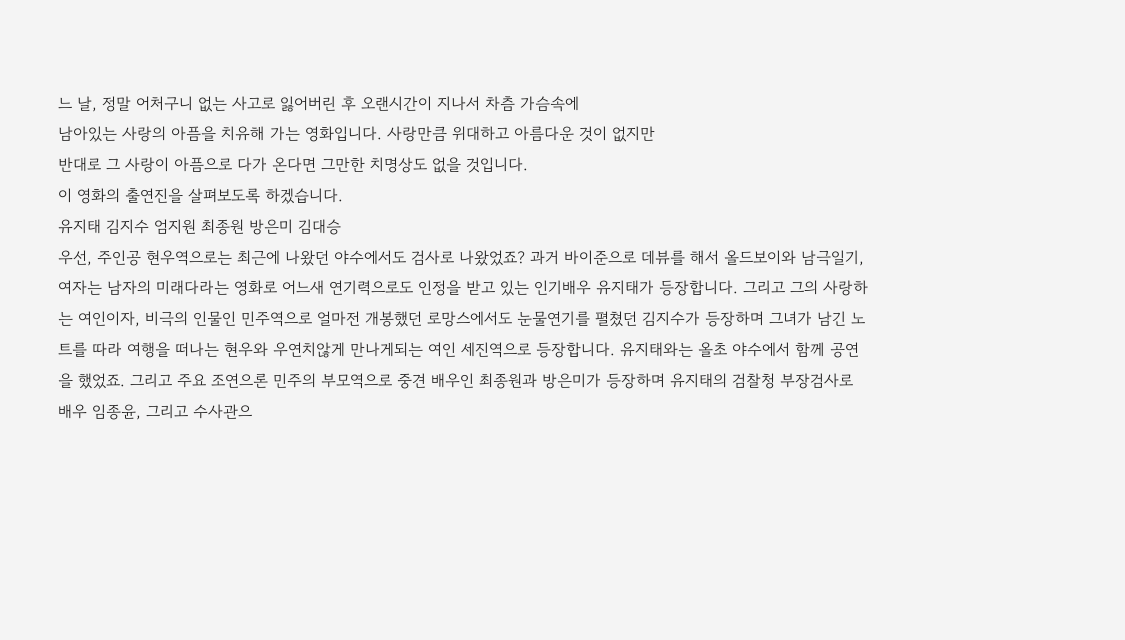느 날, 정말 어처구니 없는 사고로 잃어버린 후 오랜시간이 지나서 차츰 가슴속에
남아있는 사랑의 아픔을 치유해 가는 영화입니다. 사랑만큼 위대하고 아름다운 것이 없지만
반대로 그 사랑이 아픔으로 다가 온다면 그만한 치명상도 없을 것입니다.
이 영화의 출연진을 살펴보도록 하겠습니다.
유지태 김지수 엄지원 최종원 방은미 김대승
우선, 주인공 현우역으로는 최근에 나왔던 야수에서도 검사로 나왔었죠? 과거 바이준으로 데뷰를 해서 올드보이와 남극일기, 여자는 남자의 미래다라는 영화로 어느새 연기력으로도 인정을 받고 있는 인기배우 유지태가 등장합니다. 그리고 그의 사랑하는 여인이자, 비극의 인물인 민주역으로 얼마전 개봉했던 로망스에서도 눈물연기를 펼쳤던 김지수가 등장하며 그녀가 남긴 노트를 따라 여행을 떠나는 현우와 우연치않게 만나게되는 여인 세진역으로 등장합니다. 유지태와는 올초 야수에서 함께 공연을 했었죠. 그리고 주요 조연으론 민주의 부모역으로 중견 배우인 최종원과 방은미가 등장하며 유지태의 검찰청 부장검사로 배우 임종윤, 그리고 수사관으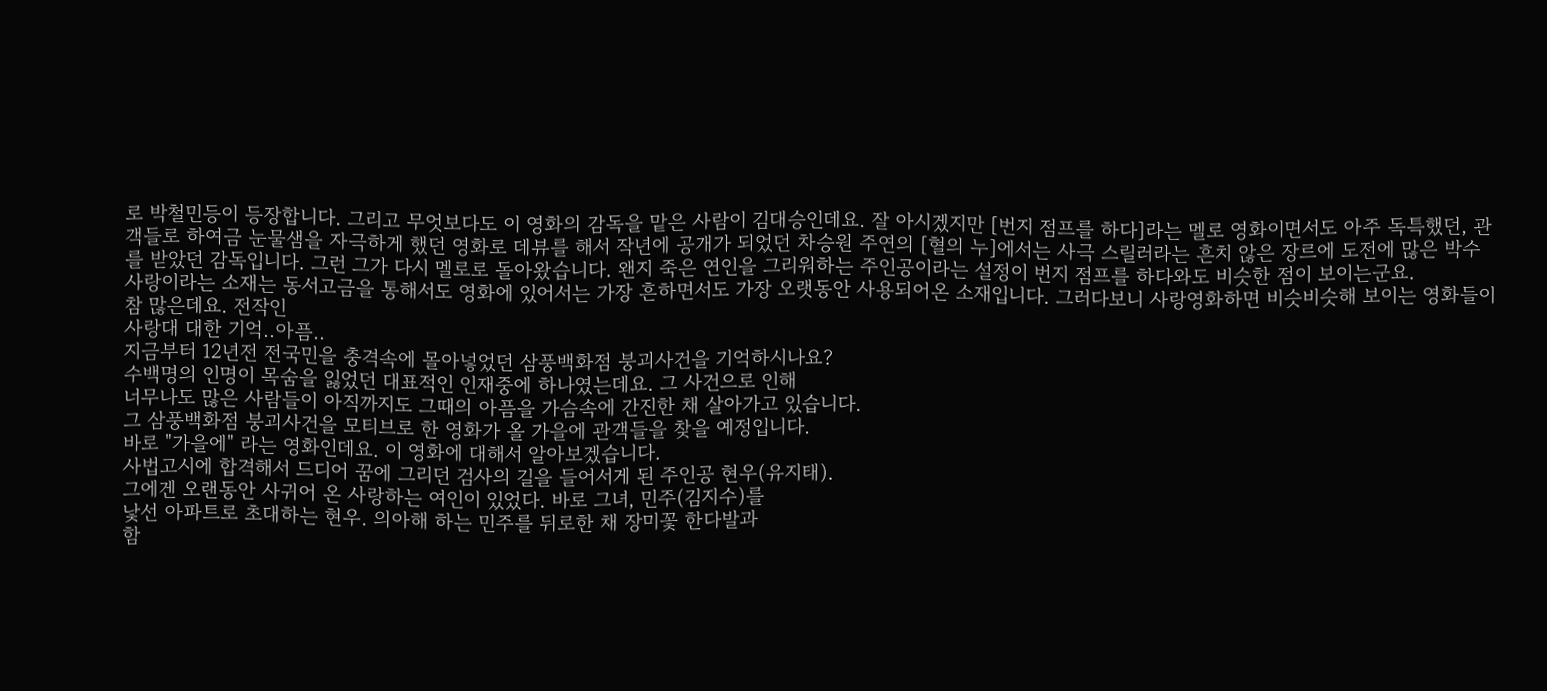로 박철민등이 등장합니다. 그리고 무엇보다도 이 영화의 감독을 맡은 사람이 김대승인데요. 잘 아시겠지만 [번지 점프를 하다]라는 멜로 영화이면서도 아주 독특했던, 관객들로 하여금 눈물샘을 자극하게 했던 영화로 데뷰를 해서 작년에 공개가 되었던 차승원 주연의 [혈의 누]에서는 사극 스릴러라는 흔치 않은 장르에 도전에 많은 박수를 받았던 감독입니다. 그런 그가 다시 멜로로 돌아왔습니다. 왠지 죽은 연인을 그리워하는 주인공이라는 설정이 번지 점프를 하다와도 비슷한 점이 보이는군요.
사랑이라는 소재는 동서고금을 통해서도 영화에 있어서는 가장 흔하면서도 가장 오랫동안 사용되어온 소재입니다. 그러다보니 사랑영화하면 비슷비슷해 보이는 영화들이 참 많은데요. 전작인
사랑대 대한 기억..아픔..
지금부터 12년전 전국민을 충격속에 몰아넣었던 삼풍백화점 붕괴사건을 기억하시나요?
수백명의 인명이 목숨을 잃었던 대표적인 인재중에 하나였는데요. 그 사건으로 인해
너무나도 많은 사람들이 아직까지도 그때의 아픔을 가슴속에 간진한 채 살아가고 있습니다.
그 삼풍백화점 붕괴사건을 모티브로 한 영화가 올 가을에 관객들을 찾을 예정입니다.
바로 "가을에" 라는 영화인데요. 이 영화에 대해서 알아보겠습니다.
사법고시에 합격해서 드디어 꿈에 그리던 검사의 길을 들어서게 된 주인공 현우(유지태).
그에겐 오랜동안 사귀어 온 사랑하는 여인이 있었다. 바로 그녀, 민주(김지수)를
낯선 아파트로 초대하는 현우. 의아해 하는 민주를 뒤로한 채 장미꽃 한다발과
함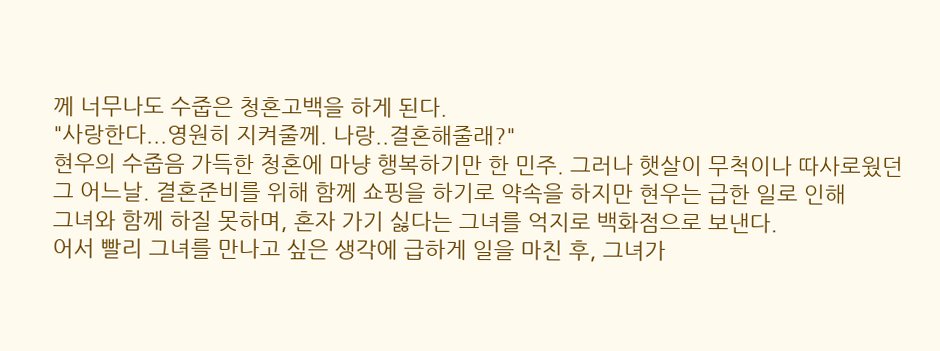께 너무나도 수줍은 청혼고백을 하게 된다.
"사랑한다...영원히 지켜줄께. 나랑..결혼해줄래?"
현우의 수줍음 가득한 청혼에 마냥 행복하기만 한 민주. 그러나 햇살이 무척이나 따사로웠던
그 어느날. 결혼준비를 위해 함께 쇼핑을 하기로 약속을 하지만 현우는 급한 일로 인해
그녀와 함께 하질 못하며, 혼자 가기 싫다는 그녀를 억지로 백화점으로 보낸다.
어서 빨리 그녀를 만나고 싶은 생각에 급하게 일을 마친 후, 그녀가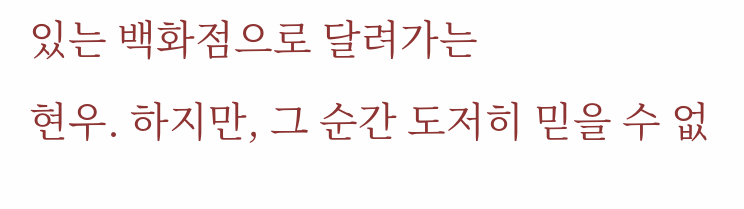있는 백화점으로 달려가는
현우. 하지만, 그 순간 도저히 믿을 수 없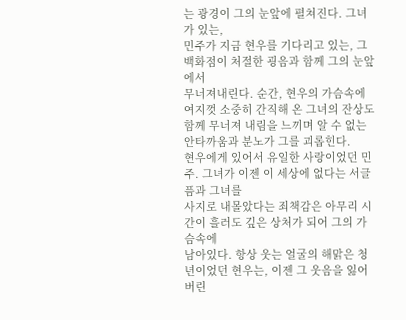는 광경이 그의 눈앞에 펼쳐진다. 그녀가 있는,
민주가 지금 현우를 기다리고 있는, 그 백화점이 처절한 굉음과 함께 그의 눈앞에서
무너져내린다. 순간, 현우의 가슴속에 여지껏 소중히 간직해 온 그녀의 잔상도
함께 무너져 내림을 느끼며 알 수 없는 안타까움과 분노가 그를 괴롭힌다.
현우에게 있어서 유일한 사랑이었던 민주. 그녀가 이젠 이 세상에 없다는 서글픔과 그녀를
사지로 내몰았다는 죄책감은 아무리 시간이 흘러도 깊은 상처가 되어 그의 가슴속에
남아있다. 항상 웃는 얼굴의 해맑은 청년이었던 현우는, 이젠 그 웃음을 잃어버린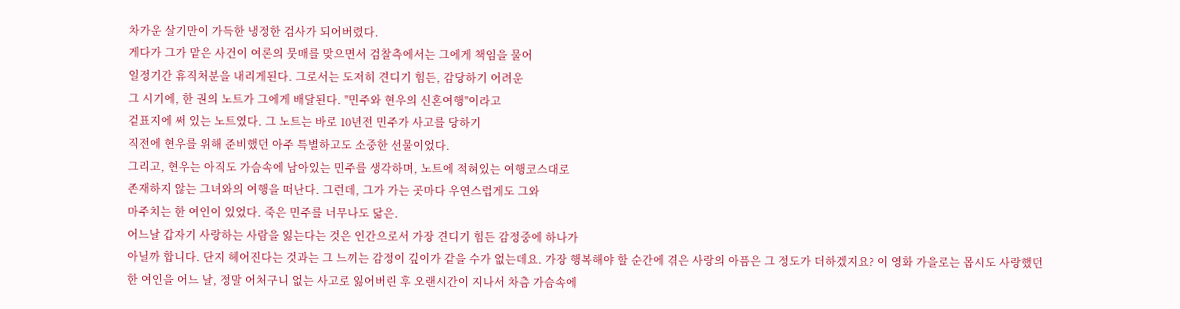차가운 살기만이 가득한 냉정한 검사가 되어버렸다.
게다가 그가 맡은 사건이 여론의 뭇매를 맞으면서 검찰측에서는 그에게 책임을 물어
일정기간 휴직처분을 내리게된다. 그로서는 도저히 견디기 힘든, 감당하기 어려운
그 시기에, 한 권의 노트가 그에게 배달된다. "민주와 현우의 신혼여행"이라고
겉표지에 써 있는 노트였다. 그 노트는 바로 10년전 민주가 사고를 당하기
직전에 현우를 위해 준비했던 아주 특별하고도 소중한 선물이었다.
그리고, 현우는 아직도 가슴속에 남아있는 민주를 생각하며, 노트에 적혀있는 여행코스대로
존재하지 않는 그녀와의 여행을 떠난다. 그런데, 그가 가는 곳마다 우연스럽게도 그와
마주치는 한 여인이 있었다. 죽은 민주를 너무나도 닮은.
어느날 갑자기 사랑하는 사람을 잃는다는 것은 인간으로서 가장 견디기 힘든 감정중에 하나가
아닐까 합니다. 단지 헤어진다는 것과는 그 느끼는 감정이 깊이가 같을 수가 없는데요. 가장 행복해야 할 순간에 겪은 사랑의 아픔은 그 정도가 더하겠지요? 이 영화 가을로는 몹시도 사랑했던
한 여인을 어느 날, 정말 어처구니 없는 사고로 잃어버린 후 오랜시간이 지나서 차츰 가슴속에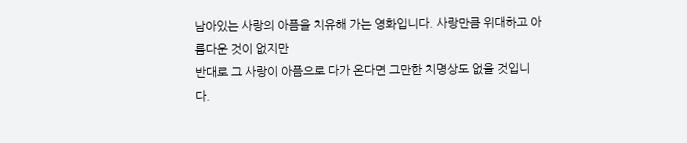남아있는 사랑의 아픔을 치유해 가는 영화입니다. 사랑만큼 위대하고 아름다운 것이 없지만
반대로 그 사랑이 아픔으로 다가 온다면 그만한 치명상도 없을 것입니다.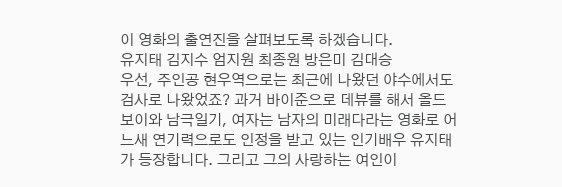이 영화의 출연진을 살펴보도록 하겠습니다.
유지태 김지수 엄지원 최종원 방은미 김대승
우선, 주인공 현우역으로는 최근에 나왔던 야수에서도 검사로 나왔었죠? 과거 바이준으로 데뷰를 해서 올드보이와 남극일기, 여자는 남자의 미래다라는 영화로 어느새 연기력으로도 인정을 받고 있는 인기배우 유지태가 등장합니다. 그리고 그의 사랑하는 여인이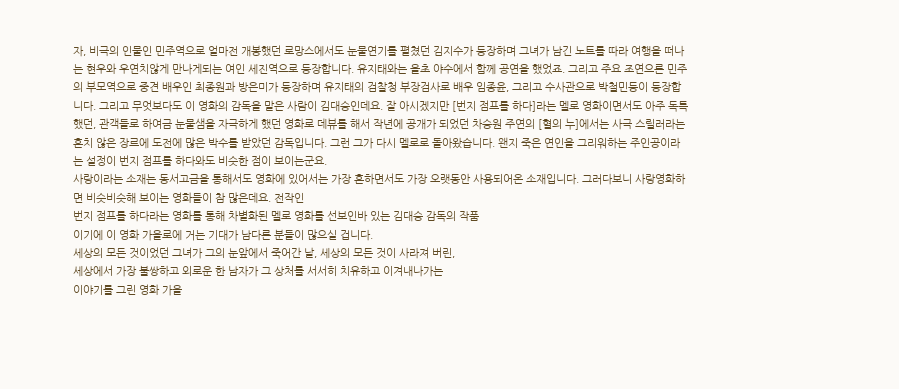자, 비극의 인물인 민주역으로 얼마전 개봉했던 로망스에서도 눈물연기를 펼쳤던 김지수가 등장하며 그녀가 남긴 노트를 따라 여행을 떠나는 현우와 우연치않게 만나게되는 여인 세진역으로 등장합니다. 유지태와는 올초 야수에서 함께 공연을 했었죠. 그리고 주요 조연으론 민주의 부모역으로 중견 배우인 최종원과 방은미가 등장하며 유지태의 검찰청 부장검사로 배우 임종윤, 그리고 수사관으로 박철민등이 등장합니다. 그리고 무엇보다도 이 영화의 감독을 맡은 사람이 김대승인데요. 잘 아시겠지만 [번지 점프를 하다]라는 멜로 영화이면서도 아주 독특했던, 관객들로 하여금 눈물샘을 자극하게 했던 영화로 데뷰를 해서 작년에 공개가 되었던 차승원 주연의 [혈의 누]에서는 사극 스릴러라는 흔치 않은 장르에 도전에 많은 박수를 받았던 감독입니다. 그런 그가 다시 멜로로 돌아왔습니다. 왠지 죽은 연인을 그리워하는 주인공이라는 설정이 번지 점프를 하다와도 비슷한 점이 보이는군요.
사랑이라는 소재는 동서고금을 통해서도 영화에 있어서는 가장 흔하면서도 가장 오랫동안 사용되어온 소재입니다. 그러다보니 사랑영화하면 비슷비슷해 보이는 영화들이 참 많은데요. 전작인
번지 점프를 하다라는 영화를 통해 차별화된 멜로 영화를 선보인바 있는 김대승 감독의 작품
이기에 이 영화 가을로에 거는 기대가 남다른 분들이 많으실 겁니다.
세상의 모든 것이었던 그녀가 그의 눈앞에서 죽어간 날, 세상의 모든 것이 사라져 버린,
세상에서 가장 불쌍하고 외로운 한 남자가 그 상처를 서서히 치유하고 이겨내나가는
이야기를 그린 영화 가을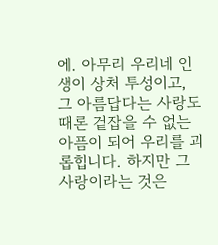에. 아무리 우리네 인생이 상처 투성이고, 그 아름답다는 사랑도
때론 겉잡을 수 없는 아픔이 되어 우리를 괴롭힙니다. 하지만 그 사랑이라는 것은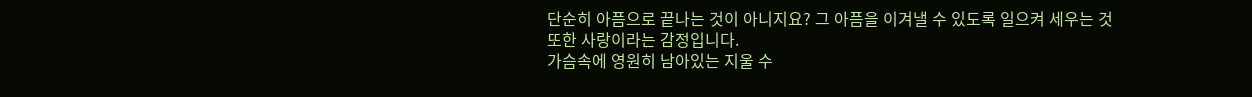단순히 아픔으로 끝나는 것이 아니지요? 그 아픔을 이겨낼 수 있도록 일으켜 세우는 것
또한 사랑이라는 감정입니다.
가슴속에 영원히 남아있는 지울 수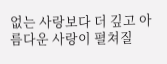없는 사랑보다 더 깊고 아름다운 사랑이 펼쳐질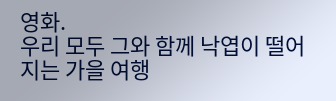영화.
우리 모두 그와 함께 낙엽이 떨어지는 가을 여행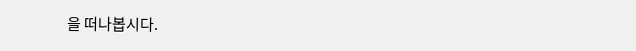을 떠나봅시다.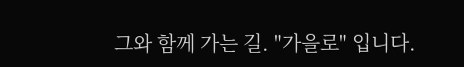그와 함께 가는 길. "가을로" 입니다.